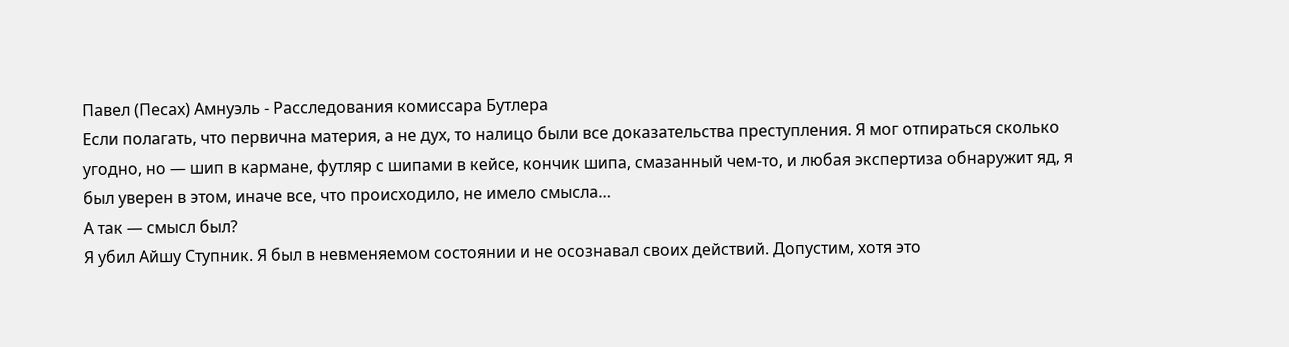Павел (Песах) Амнуэль - Расследования комиссара Бутлера
Если полагать, что первична материя, а не дух, то налицо были все доказательства преступления. Я мог отпираться сколько угодно, но — шип в кармане, футляр с шипами в кейсе, кончик шипа, смазанный чем-то, и любая экспертиза обнаружит яд, я был уверен в этом, иначе все, что происходило, не имело смысла…
А так — смысл был?
Я убил Айшу Ступник. Я был в невменяемом состоянии и не осознавал своих действий. Допустим, хотя это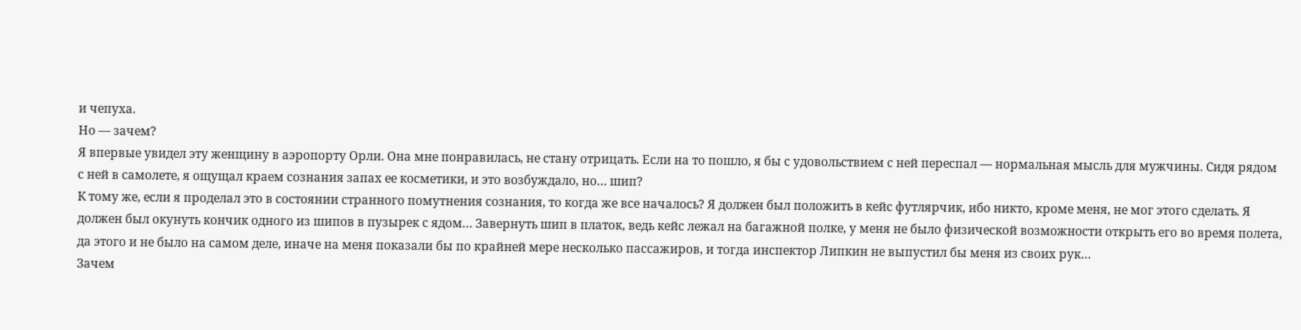и чепуха.
Но — зачем?
Я впервые увидел эту женщину в аэропорту Орли. Она мне понравилась, не стану отрицать. Если на то пошло, я бы с удовольствием с ней переспал — нормальная мысль для мужчины. Сидя рядом с ней в самолете, я ощущал краем сознания запах ее косметики, и это возбуждало, но… шип?
К тому же, если я проделал это в состоянии странного помутнения сознания, то когда же все началось? Я должен был положить в кейс футлярчик, ибо никто, кроме меня, не мог этого сделать. Я должен был окунуть кончик одного из шипов в пузырек с ядом… Завернуть шип в платок, ведь кейс лежал на багажной полке, у меня не было физической возможности открыть его во время полета, да этого и не было на самом деле, иначе на меня показали бы по крайней мере несколько пассажиров, и тогда инспектор Липкин не выпустил бы меня из своих рук…
Зачем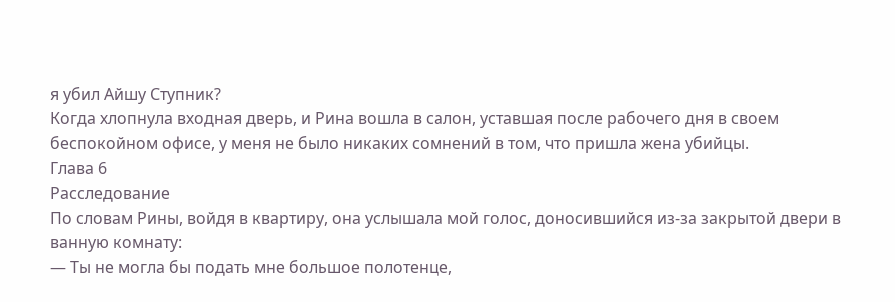я убил Айшу Ступник?
Когда хлопнула входная дверь, и Рина вошла в салон, уставшая после рабочего дня в своем беспокойном офисе, у меня не было никаких сомнений в том, что пришла жена убийцы.
Глава 6
Расследование
По словам Рины, войдя в квартиру, она услышала мой голос, доносившийся из-за закрытой двери в ванную комнату:
— Ты не могла бы подать мне большое полотенце,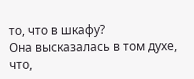то, что в шкафу?
Она высказалась в том духе, что,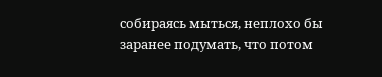собираясь мыться, неплохо бы заранее подумать, что потом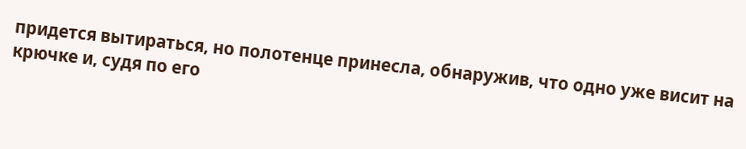придется вытираться, но полотенце принесла, обнаружив, что одно уже висит на крючке и, судя по его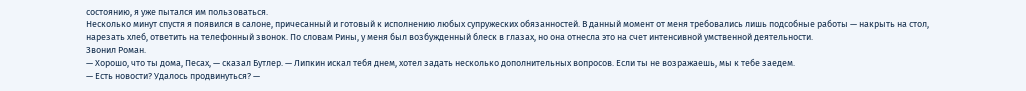состоянию, я уже пытался им пользоваться.
Несколько минут спустя я появился в салоне, причесанный и готовый к исполнению любых супружеских обязанностей. В данный момент от меня требовались лишь подсобные работы — накрыть на стол, нарезать хлеб, ответить на телефонный звонок. По словам Рины, у меня был возбужденный блеск в глазах, но она отнесла это на счет интенсивной умственной деятельности.
Звонил Роман.
— Хорошо, что ты дома, Песах, — сказал Бутлер. — Липкин искал тебя днем, хотел задать несколько дополнительных вопросов. Если ты не возражаешь, мы к тебе заедем.
— Есть новости? Удалось продвинуться? —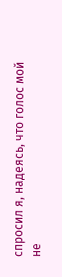спросил я, надеясь, что голос мой не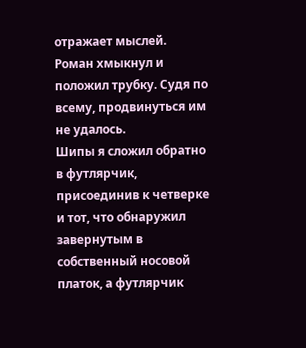отражает мыслей.
Роман хмыкнул и положил трубку. Судя по всему, продвинуться им не удалось.
Шипы я сложил обратно в футлярчик, присоединив к четверке и тот, что обнаружил завернутым в собственный носовой платок, а футлярчик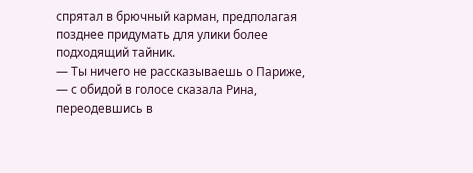спрятал в брючный карман, предполагая позднее придумать для улики более подходящий тайник.
— Ты ничего не рассказываешь о Париже, — с обидой в голосе сказала Рина, переодевшись в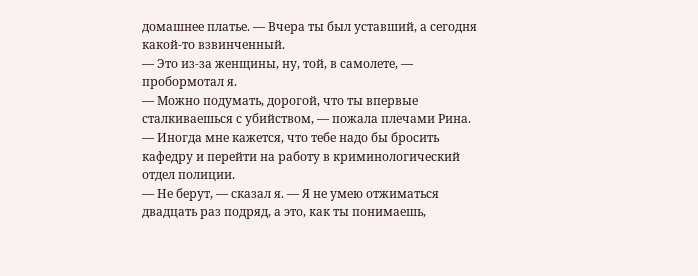домашнее платье. — Вчера ты был уставший, а сегодня какой-то взвинченный.
— Это из-за женщины, ну, той, в самолете, — пробормотал я.
— Можно подумать, дорогой, что ты впервые сталкиваешься с убийством, — пожала плечами Рина. — Иногда мне кажется, что тебе надо бы бросить кафедру и перейти на работу в криминологический отдел полиции.
— Не берут, — сказал я. — Я не умею отжиматься двадцать раз подряд, а это, как ты понимаешь,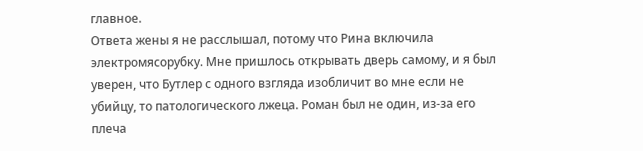главное.
Ответа жены я не расслышал, потому что Рина включила электромясорубку. Мне пришлось открывать дверь самому, и я был уверен, что Бутлер с одного взгляда изобличит во мне если не убийцу, то патологического лжеца. Роман был не один, из-за его плеча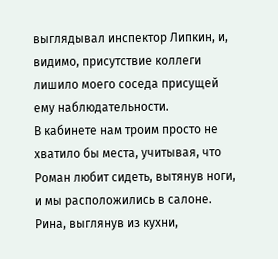выглядывал инспектор Липкин, и, видимо, присутствие коллеги лишило моего соседа присущей ему наблюдательности.
В кабинете нам троим просто не хватило бы места, учитывая, что Роман любит сидеть, вытянув ноги, и мы расположились в салоне. Рина, выглянув из кухни,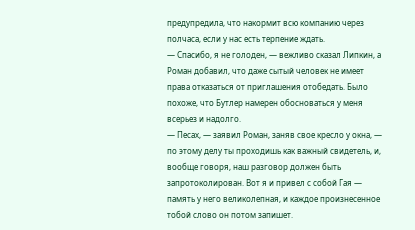предупредила, что накормит всю компанию через полчаса, если у нас есть терпение ждать.
— Спасибо, я не голоден, — вежливо сказал Липкин, а Роман добавил, что даже сытый человек не имеет права отказаться от приглашения отобедать. Было похоже, что Бутлер намерен обосноваться у меня всерьез и надолго.
— Песах, — заявил Роман, заняв свое кресло у окна, — по этому делу ты проходишь как важный свидетель, и, вообще говоря, наш разговор должен быть запротоколирован. Вот я и привел с собой Гая — память у него великолепная, и каждое произнесенное тобой слово он потом запишет.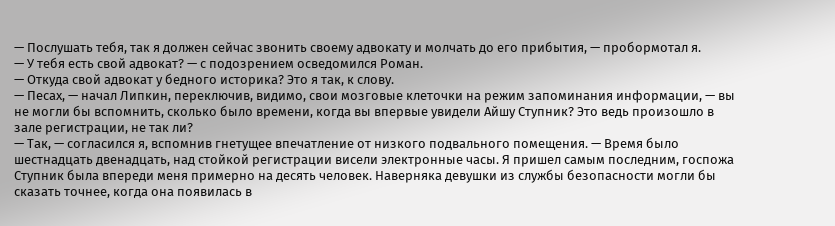— Послушать тебя, так я должен сейчас звонить своему адвокату и молчать до его прибытия, — пробормотал я.
— У тебя есть свой адвокат? — с подозрением осведомился Роман.
— Откуда свой адвокат у бедного историка? Это я так, к слову.
— Песах, — начал Липкин, переключив, видимо, свои мозговые клеточки на режим запоминания информации, — вы не могли бы вспомнить, сколько было времени, когда вы впервые увидели Айшу Ступник? Это ведь произошло в зале регистрации, не так ли?
— Так, — согласился я, вспомнив гнетущее впечатление от низкого подвального помещения. — Время было шестнадцать двенадцать, над стойкой регистрации висели электронные часы. Я пришел самым последним, госпожа Ступник была впереди меня примерно на десять человек. Наверняка девушки из службы безопасности могли бы сказать точнее, когда она появилась в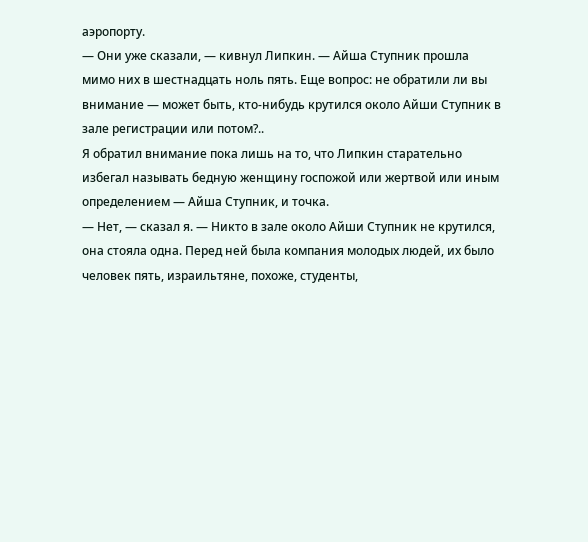аэропорту.
— Они уже сказали, — кивнул Липкин. — Айша Ступник прошла мимо них в шестнадцать ноль пять. Еще вопрос: не обратили ли вы внимание — может быть, кто-нибудь крутился около Айши Ступник в зале регистрации или потом?..
Я обратил внимание пока лишь на то, что Липкин старательно избегал называть бедную женщину госпожой или жертвой или иным определением — Айша Ступник, и точка.
— Нет, — сказал я. — Никто в зале около Айши Ступник не крутился, она стояла одна. Перед ней была компания молодых людей, их было человек пять, израильтяне, похоже, студенты,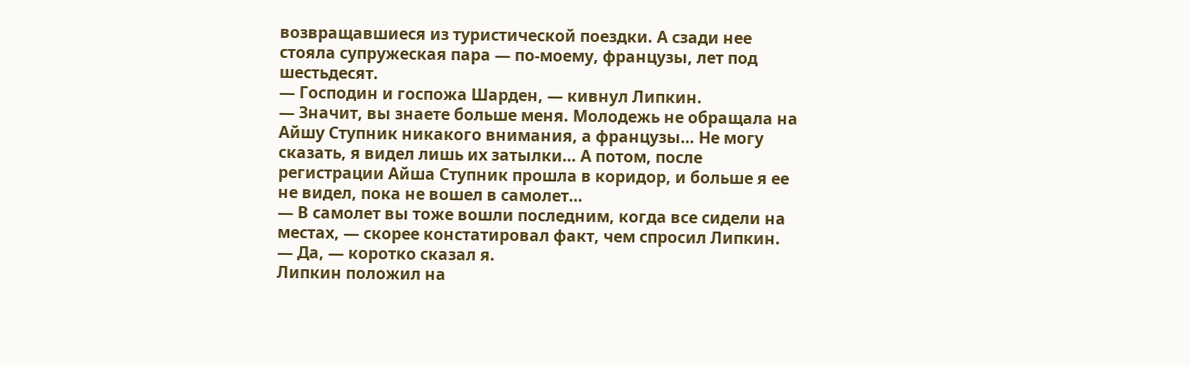возвращавшиеся из туристической поездки. А сзади нее стояла супружеская пара — по-моему, французы, лет под шестьдесят.
— Господин и госпожа Шарден, — кивнул Липкин.
— Значит, вы знаете больше меня. Молодежь не обращала на Айшу Ступник никакого внимания, а французы… Не могу сказать, я видел лишь их затылки… А потом, после регистрации Айша Ступник прошла в коридор, и больше я ее не видел, пока не вошел в самолет…
— В самолет вы тоже вошли последним, когда все сидели на местах, — скорее констатировал факт, чем спросил Липкин.
— Да, — коротко сказал я.
Липкин положил на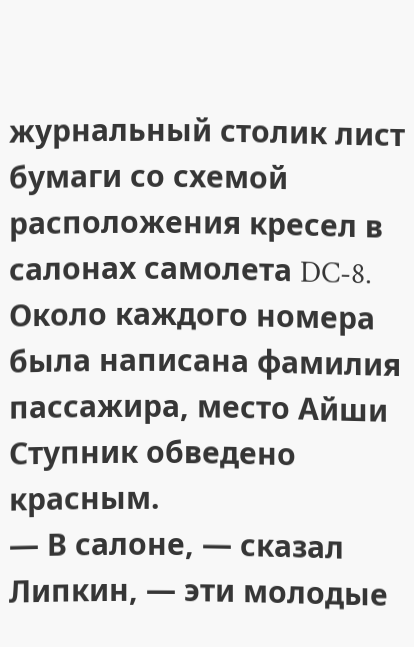журнальный столик лист бумаги со схемой расположения кресел в салонах самолета DC-8. Около каждого номера была написана фамилия пассажира, место Айши Ступник обведено красным.
— В салоне, — сказал Липкин, — эти молодые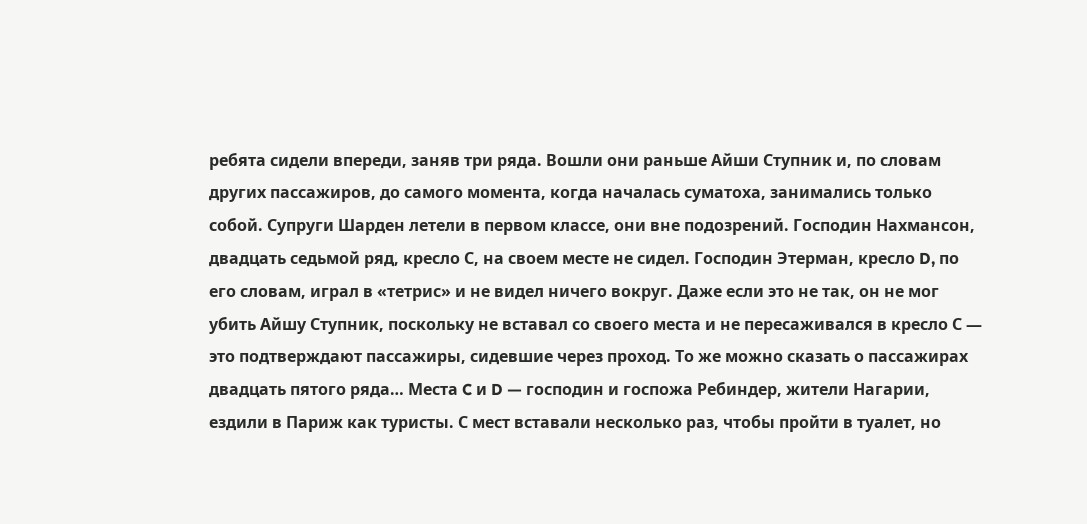ребята сидели впереди, заняв три ряда. Вошли они раньше Айши Ступник и, по словам других пассажиров, до самого момента, когда началась суматоха, занимались только собой. Супруги Шарден летели в первом классе, они вне подозрений. Господин Нахмансон, двадцать седьмой ряд, кресло С, на своем месте не сидел. Господин Этерман, кресло D, по его словам, играл в «тетрис» и не видел ничего вокруг. Даже если это не так, он не мог убить Айшу Ступник, поскольку не вставал со своего места и не пересаживался в кресло С — это подтверждают пассажиры, сидевшие через проход. То же можно сказать о пассажирах двадцать пятого ряда… Места C и D — господин и госпожа Ребиндер, жители Нагарии, ездили в Париж как туристы. С мест вставали несколько раз, чтобы пройти в туалет, но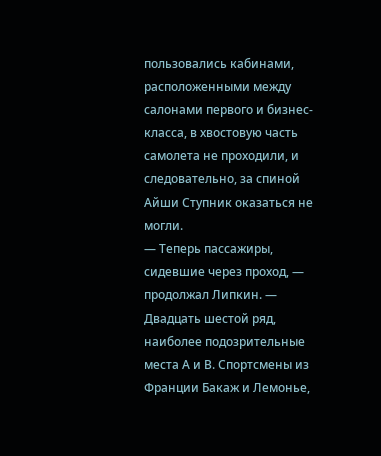пользовались кабинами, расположенными между салонами первого и бизнес-класса, в хвостовую часть самолета не проходили, и следовательно, за спиной Айши Ступник оказаться не могли.
— Теперь пассажиры, сидевшие через проход, — продолжал Липкин. — Двадцать шестой ряд, наиболее подозрительные места А и В. Спортсмены из Франции Бакаж и Лемонье,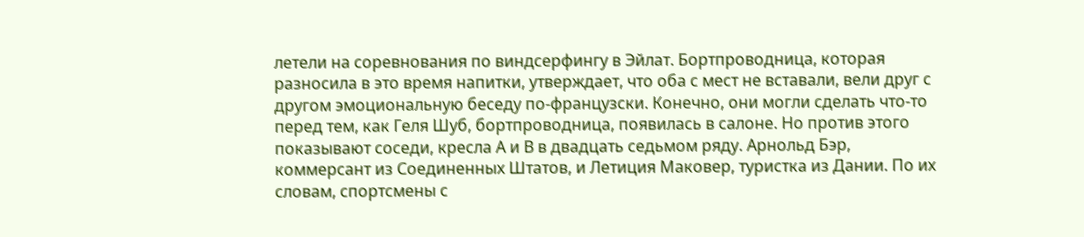летели на соревнования по виндсерфингу в Эйлат. Бортпроводница, которая разносила в это время напитки, утверждает, что оба с мест не вставали, вели друг с другом эмоциональную беседу по-французски. Конечно, они могли сделать что-то перед тем, как Геля Шуб, бортпроводница, появилась в салоне. Но против этого показывают соседи, кресла А и В в двадцать седьмом ряду. Арнольд Бэр, коммерсант из Соединенных Штатов, и Летиция Маковер, туристка из Дании. По их словам, спортсмены с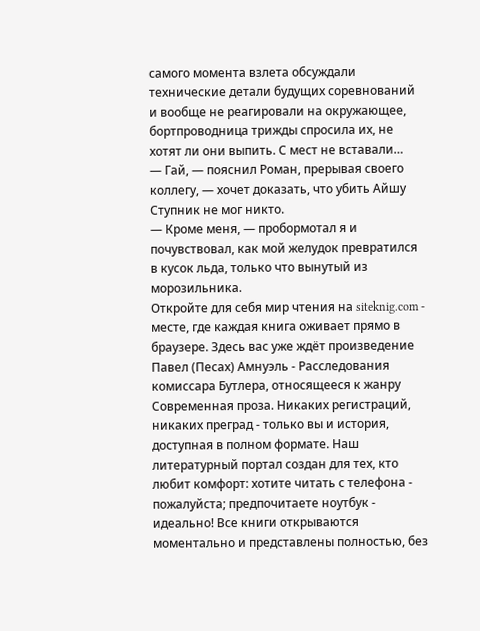самого момента взлета обсуждали технические детали будущих соревнований и вообще не реагировали на окружающее, бортпроводница трижды спросила их, не хотят ли они выпить. С мест не вставали…
— Гай, — пояснил Роман, прерывая своего коллегу, — хочет доказать, что убить Айшу Ступник не мог никто.
— Кроме меня, — пробормотал я и почувствовал, как мой желудок превратился в кусок льда, только что вынутый из морозильника.
Откройте для себя мир чтения на siteknig.com - месте, где каждая книга оживает прямо в браузере. Здесь вас уже ждёт произведение Павел (Песах) Амнуэль - Расследования комиссара Бутлера, относящееся к жанру Современная проза. Никаких регистраций, никаких преград - только вы и история, доступная в полном формате. Наш литературный портал создан для тех, кто любит комфорт: хотите читать с телефона - пожалуйста; предпочитаете ноутбук - идеально! Все книги открываются моментально и представлены полностью, без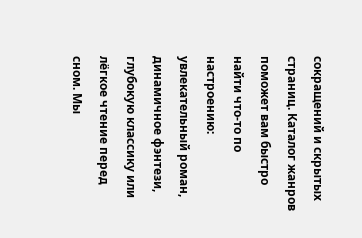сокращений и скрытых страниц. Каталог жанров поможет вам быстро найти что-то по настроению: увлекательный роман, динамичное фэнтези, глубокую классику или лёгкое чтение перед сном. Мы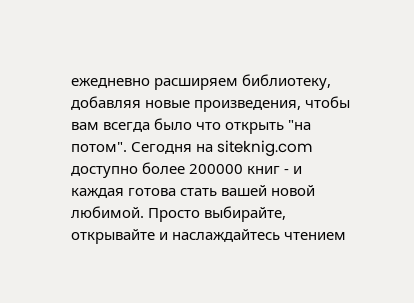ежедневно расширяем библиотеку, добавляя новые произведения, чтобы вам всегда было что открыть "на потом". Сегодня на siteknig.com доступно более 200000 книг - и каждая готова стать вашей новой любимой. Просто выбирайте, открывайте и наслаждайтесь чтением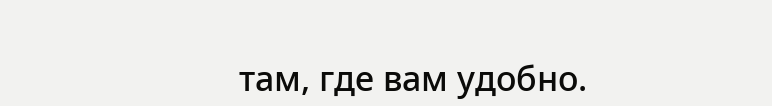там, где вам удобно.